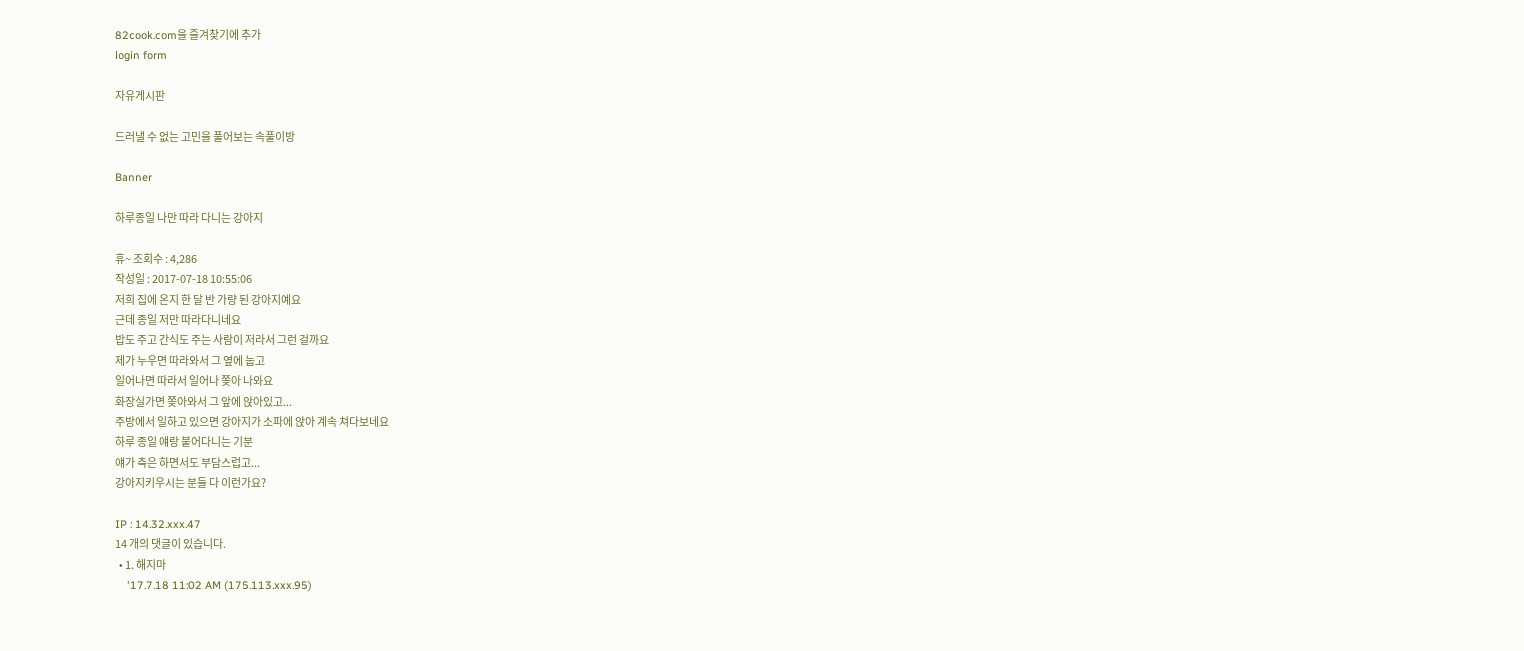82cook.com을 즐겨찾기에 추가
login form

자유게시판

드러낼 수 없는 고민을 풀어보는 속풀이방

Banner

하루종일 나만 따라 다니는 강아지

휴~ 조회수 : 4,286
작성일 : 2017-07-18 10:55:06
저희 집에 온지 한 달 반 가량 된 강아지예요
근데 종일 저만 따라다니네요
밥도 주고 간식도 주는 사람이 저라서 그런 걸까요
제가 누우면 따라와서 그 옆에 눕고
일어나면 따라서 일어나 쫒아 나와요
화장실가면 쫒아와서 그 앞에 앉아있고...
주방에서 일하고 있으면 강아지가 소파에 앉아 계속 쳐다보네요
하루 종일 얘랑 붙어다니는 기분
얘가 측은 하면서도 부담스럽고...
강아지키우시는 분들 다 이런가요?

IP : 14.32.xxx.47
14 개의 댓글이 있습니다.
  • 1. 해지마
    '17.7.18 11:02 AM (175.113.xxx.95)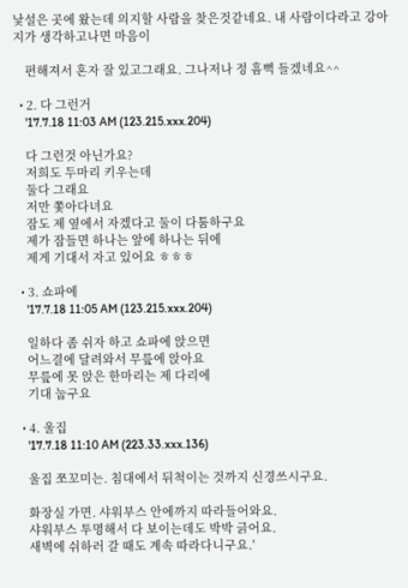낯설은 곳에 왔는데 의지할 사람을 찾은것같네요. 내 사람이다라고 강아지가 생각하고나면 마음이

    편해져서 혼자 잘 있고그래요. 그나저나 정 흠뻑 들겠네요^^

  • 2. 다 그런거
    '17.7.18 11:03 AM (123.215.xxx.204)

    다 그런것 아닌가요?
    저희도 두마리 키우는데
    둘다 그래요
    저만 쫓아다녀요
    잠도 제 옆에서 자겠다고 둘이 다툼하구요
    제가 잠들면 하나는 앞에 하나는 뒤에
    제게 기대서 자고 있어요 ㅎㅎㅎ

  • 3. 쇼파에
    '17.7.18 11:05 AM (123.215.xxx.204)

    일하다 좀 쉬자 하고 쇼파에 앉으면
    어느결에 달려와서 무릎에 앉아요
    무릎에 못 앉은 한마리는 제 다리에
    기대 눕구요

  • 4. 울집
    '17.7.18 11:10 AM (223.33.xxx.136)

    울집 쪼꼬미는. 침대에서 뒤척이는 것까지 신경쓰시구요.

    화장실 가면. 샤워부스 안에까지 따라들어와요.
    샤워부스 투명해서 다 보이는데도 박박 긁어요.
    새벽에 쉬하러 갈 때도 계속 따라다니구요.'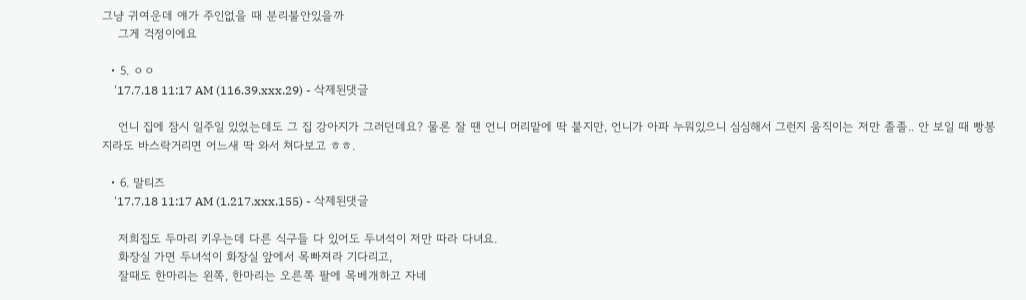그냥 귀여운데 얘가 주인없을 때 분리불안있을까
    그게 걱정이에요

  • 5. ㅇㅇ
    '17.7.18 11:17 AM (116.39.xxx.29) - 삭제된댓글

    언니 집에 잠시 일주일 있었는데도 그 집 강아지가 그러던데요? 물론 잘 땐 언니 머리맡에 딱 붙지만, 언니가 아파 누워있으니 심심해서 그런지 움직이는 저만 졸졸.. 안 보일 때 빵봉지라도 바스락거리면 어느새 딱 와서 쳐다보고 ㅎㅎ.

  • 6. 말티즈
    '17.7.18 11:17 AM (1.217.xxx.155) - 삭제된댓글

    저희집도 두마리 키우는데 다른 식구들 다 있어도 두녀석이 저만 따라 다녀요.
    화장실 가면 두녀석이 화장실 앞에서 목빠져라 기다리고,
    잘때도 한마리는 왼쪽, 한마리는 오른쪽 팔에 목베개하고 자네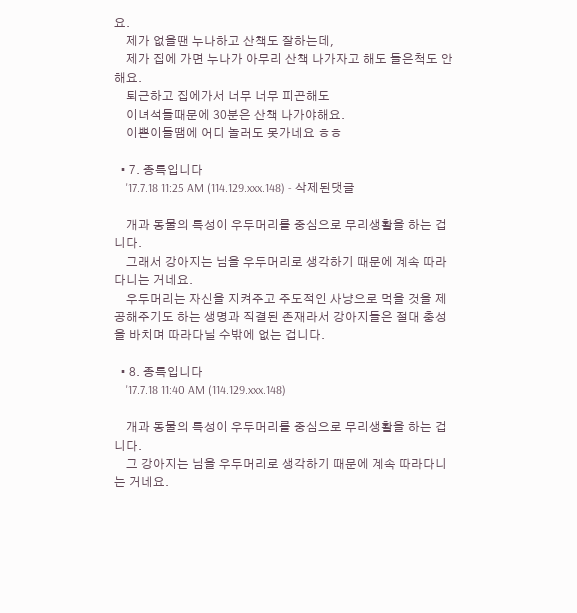요.
    제가 없을땐 누나하고 산책도 잘하는데,
    제가 집에 가면 누나가 아무리 산책 나가자고 해도 들은척도 안해요.
    퇴근하고 집에가서 너무 너무 피곤해도
    이녀석들때문에 30분은 산책 나가야해요.
    이쁜이들땜에 어디 놀러도 못가네요 ㅎㅎ

  • 7. 종특입니다
    '17.7.18 11:25 AM (114.129.xxx.148) - 삭제된댓글

    개과 동물의 특성이 우두머리를 중심으로 무리생활을 하는 겁니다.
    그래서 강아지는 님을 우두머리로 생각하기 때문에 계속 따라다니는 거네요.
    우두머리는 자신을 지켜주고 주도적인 사냥으로 먹을 것을 제공해주기도 하는 생명과 직결된 존재라서 강아지들은 절대 충성을 바치며 따라다닐 수밖에 없는 겁니다.

  • 8. 종특입니다
    '17.7.18 11:40 AM (114.129.xxx.148)

    개과 동물의 특성이 우두머리를 중심으로 무리생활을 하는 겁니다.
    그 강아지는 님을 우두머리로 생각하기 때문에 계속 따라다니는 거네요.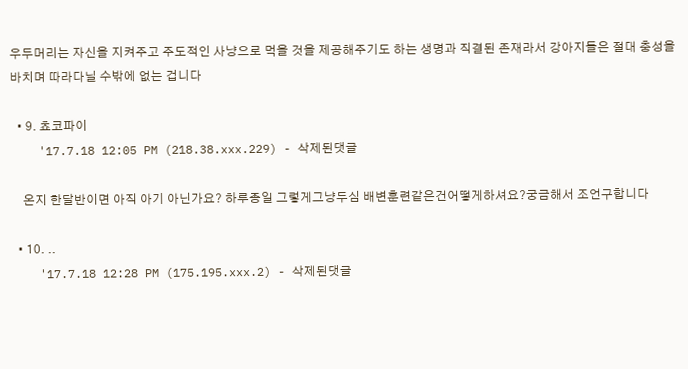우두머리는 자신을 지켜주고 주도적인 사냥으로 먹을 것을 제공해주기도 하는 생명과 직결된 존재라서 강아지들은 절대 충성을 바치며 따라다닐 수밖에 없는 겁니다

  • 9. 쵸코파이
    '17.7.18 12:05 PM (218.38.xxx.229) - 삭제된댓글

    온지 한달반이면 아직 아기 아닌가요? 하루종일 그렇게그냥두심 배변훈련같은건어떻게하셔요?궁금해서 조언구합니다

  • 10. ..
    '17.7.18 12:28 PM (175.195.xxx.2) - 삭제된댓글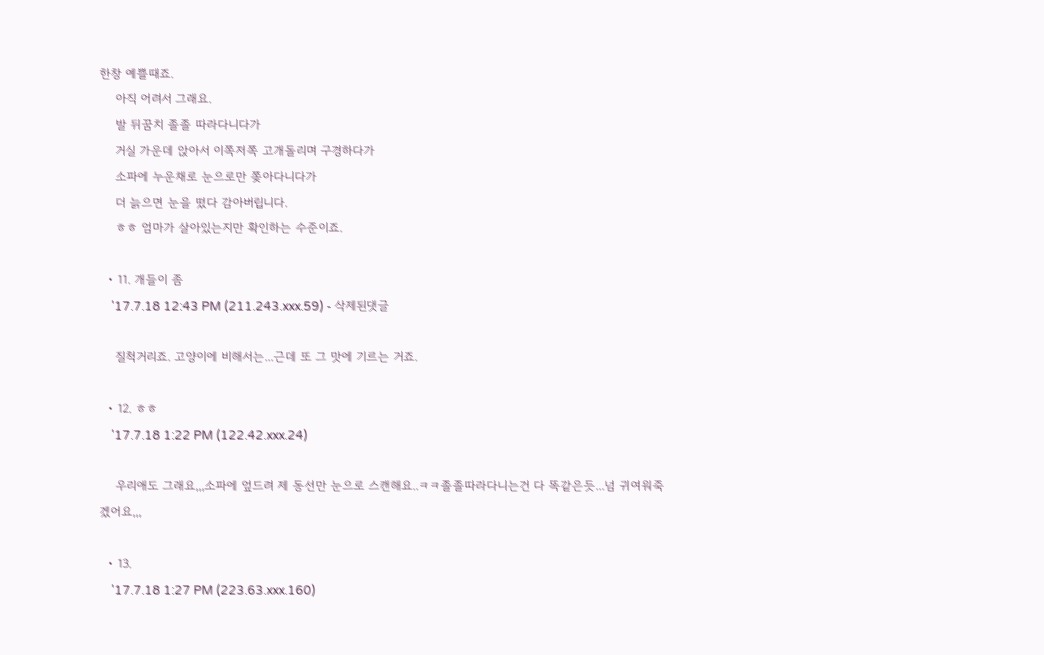한창 예쁠때죠.
    아직 어려서 그래요.
    발 뒤꿈치 졸졸 따라다니다가
    거실 가운데 앉아서 이쪽저쪽 고개돌리며 구경하다가
    소파에 누운채로 눈으로만 쫒아다니다가
    더 늙으면 눈을 떴다 감아버립니다.
    ㅎㅎ 엄마가 살아있는지만 확인하는 수준이죠.

  • 11. 개들이 좀
    '17.7.18 12:43 PM (211.243.xxx.59) - 삭제된댓글

    질척거리죠. 고양이에 비해서는...근데 또 그 맛에 기르는 거죠.

  • 12. ㅎㅎ
    '17.7.18 1:22 PM (122.42.xxx.24)

    우리애도 그래요,,,소파에 엎드려 제 동선만 눈으로 스캔해요..ㅋㅋ졸졸따라다니는건 다 똑같은듯...넘 귀여워죽겠어요,,,

  • 13.
    '17.7.18 1:27 PM (223.63.xxx.160)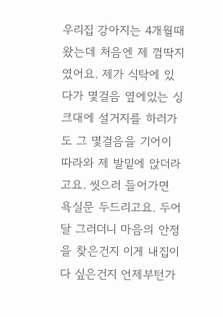우리집 강아지는 4개월때 왔는데 처음엔 제 껌딱지였어요. 제가 식탁에 있다가 몇걸음 옆에있는 싱크대에 설거지를 하러가도 그 몇걸음을 기어이 따라와 제 발밑에 앉더라고요. 씻으러 들어가면 욕실문 두드리고요. 두어달 그러더니 마음의 안정을 찾은건지 이게 내집이다 싶은건지 언제부턴가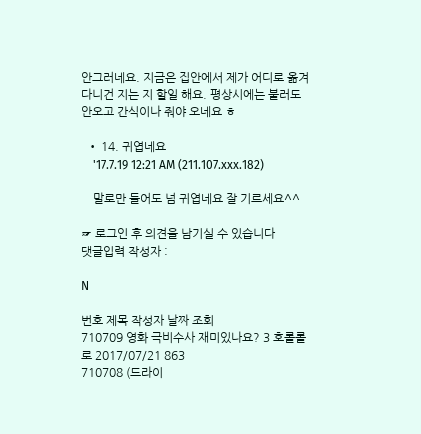안그러네요. 지금은 집안에서 제가 어디로 옮겨다니건 지는 지 할일 해요. 평상시에는 불러도 안오고 간식이나 줘야 오네요 ㅎ

  • 14. 귀엽네요
    '17.7.19 12:21 AM (211.107.xxx.182)

    말로만 들어도 넘 귀엽네요 잘 기르세요^^

☞ 로그인 후 의견을 남기실 수 있습니다
댓글입력 작성자 :

N

번호 제목 작성자 날짜 조회
710709 영화 극비수사 재미있나요? 3 호롤롤로 2017/07/21 863
710708 (드라이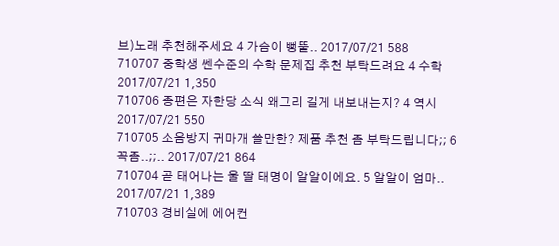브)노래 추천해주세요 4 가슴이 뻥뚤.. 2017/07/21 588
710707 중학생 쎈수준의 수학 문제집 추천 부탁드려요 4 수학 2017/07/21 1,350
710706 종편은 자한당 소식 왜그리 길게 내보내는지? 4 역시 2017/07/21 550
710705 소음방지 귀마개 쓸만한? 제품 추천 좀 부탁드립니다;; 6 꼭좀..;;.. 2017/07/21 864
710704 곧 태어나는 울 딸 태명이 알알이에요. 5 알알이 엄마.. 2017/07/21 1,389
710703 경비실에 에어컨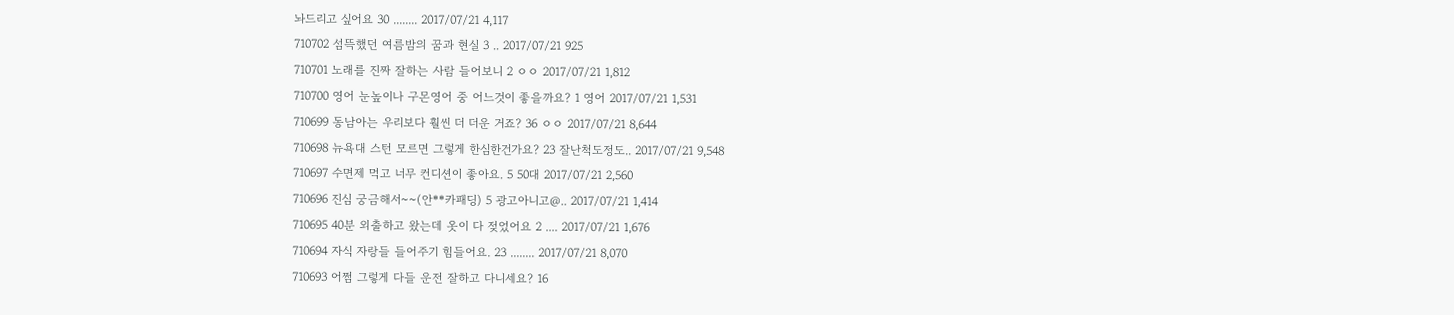놔드리고 싶어요 30 ........ 2017/07/21 4,117
710702 섬뜩했던 여름밤의 꿈과 현실 3 .. 2017/07/21 925
710701 노래를 진짜 잘하는 사람 들어보니 2 ㅇㅇ 2017/07/21 1,812
710700 영어 눈높이나 구몬영어 중 어느것이 좋을까요? 1 영어 2017/07/21 1,531
710699 동남아는 우리보다 훨씬 더 더운 거죠? 36 ㅇㅇ 2017/07/21 8,644
710698 뉴욕대 스턴 모르면 그렇게 한심한건가요? 23 잘난척도정도.. 2017/07/21 9,548
710697 수면제 먹고 너무 컨디션이 좋아요. 5 50대 2017/07/21 2,560
710696 진심 궁금해서~~(안**카패딩) 5 광고아니고@.. 2017/07/21 1,414
710695 40분 외출하고 왔는데 옷이 다 젖었어요 2 .... 2017/07/21 1,676
710694 자식 자랑들 들어주기 힘들어요. 23 ........ 2017/07/21 8,070
710693 어쩜 그렇게 다들 운전 잘하고 다니세요? 16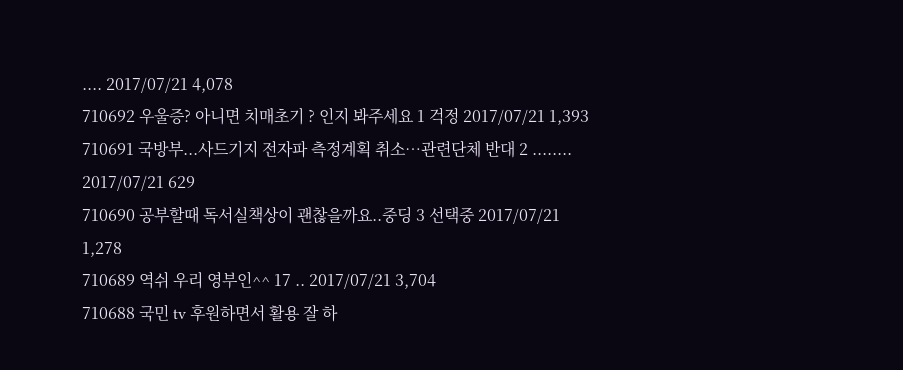.... 2017/07/21 4,078
710692 우울증? 아니면 치매초기 ? 인지 봐주세요 1 걱정 2017/07/21 1,393
710691 국방부...사드기지 전자파 측정계획 취소…관련단체 반대 2 ........ 2017/07/21 629
710690 공부할때 독서실책상이 괜찮을까요..중딩 3 선택중 2017/07/21 1,278
710689 역쉬 우리 영부인^^ 17 .. 2017/07/21 3,704
710688 국민 tv 후원하면서 활용 잘 하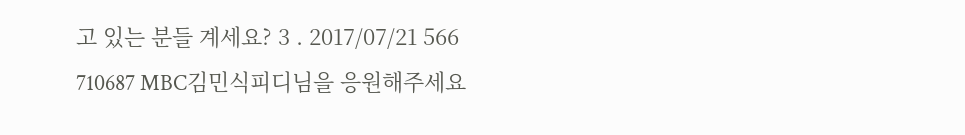고 있는 분들 계세요? 3 . 2017/07/21 566
710687 MBC김민식피디님을 응원해주세요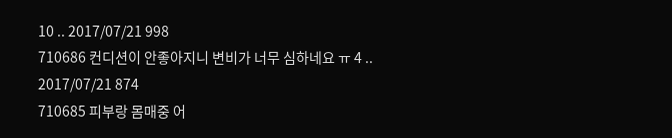10 .. 2017/07/21 998
710686 컨디션이 안좋아지니 변비가 너무 심하네요 ㅠ 4 .. 2017/07/21 874
710685 피부랑 몸매중 어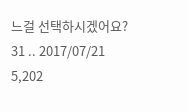느걸 선택하시겠어요? 31 .. 2017/07/21 5,202